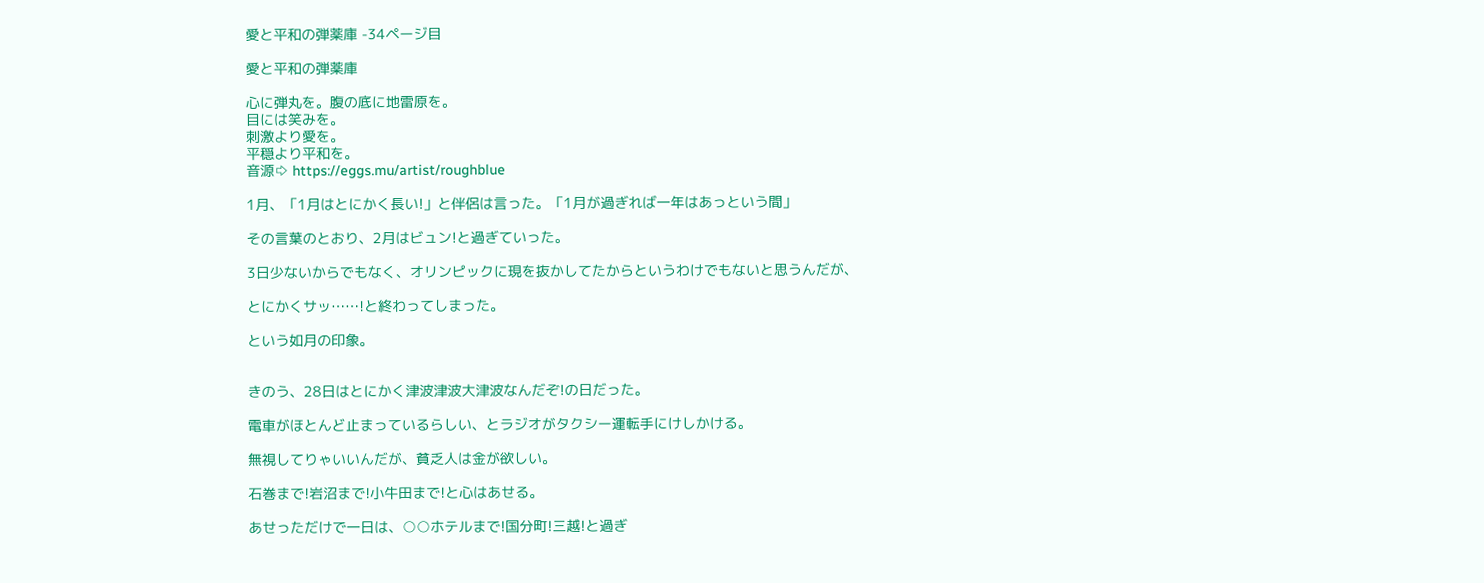愛と平和の弾薬庫 -34ページ目

愛と平和の弾薬庫

心に弾丸を。腹の底に地雷原を。
目には笑みを。
刺激より愛を。
平穏より平和を。
音源⇨ https://eggs.mu/artist/roughblue

1月、「1月はとにかく長い!」と伴侶は言った。「1月が過ぎれば一年はあっという間」

その言葉のとおり、2月はビュン!と過ぎていった。

3日少ないからでもなく、オリンピックに現を抜かしてたからというわけでもないと思うんだが、

とにかくサッ……!と終わってしまった。

という如月の印象。


きのう、28日はとにかく津波津波大津波なんだぞ!の日だった。

電車がほとんど止まっているらしい、とラジオがタクシー運転手にけしかける。

無視してりゃいいんだが、貧乏人は金が欲しい。

石巻まで!岩沼まで!小牛田まで!と心はあせる。

あせっただけで一日は、○○ホテルまで!国分町!三越!と過ぎ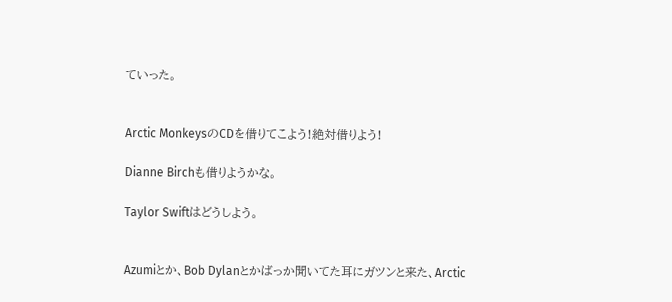ていった。


Arctic MonkeysのCDを借りてこよう!絶対借りよう!

Dianne Birchも借りようかな。

Taylor Swiftはどうしよう。


Azumiとか、Bob Dylanとかばっか聞いてた耳にガツンと来た、Arctic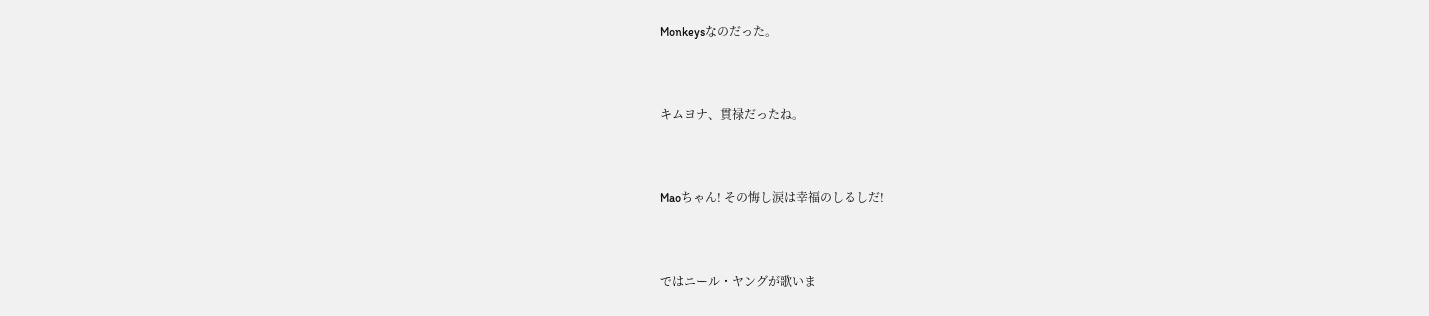Monkeysなのだった。


キムヨナ、貫禄だったね。


Maoちゃん! その悔し涙は幸福のしるしだ!


ではニール・ヤングが歌いま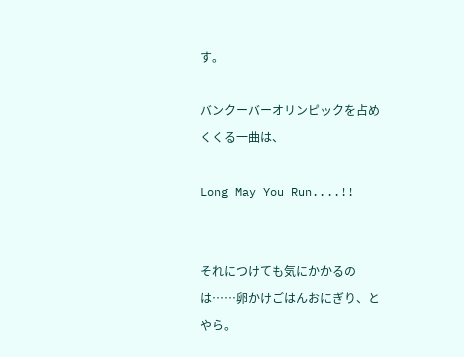す。

バンクーバーオリンピックを占めくくる一曲は、

Long May You Run....!!


それにつけても気にかかるのは……卵かけごはんおにぎり、とやら。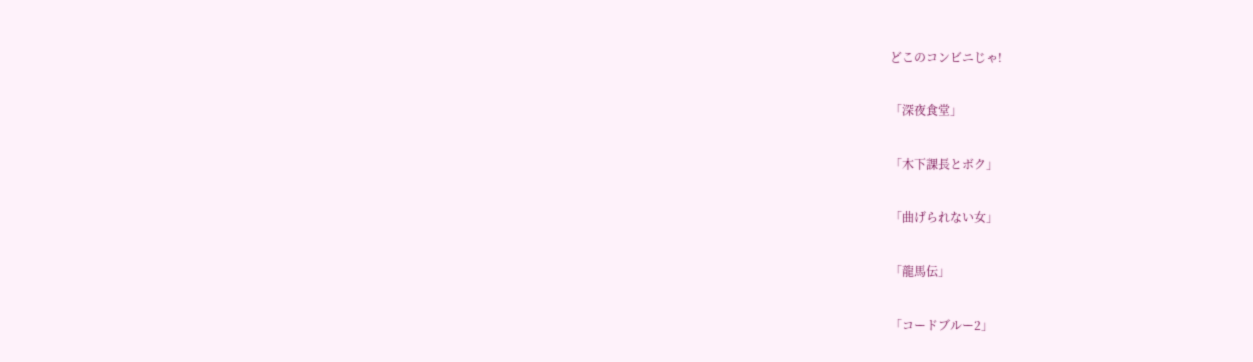どこのコンビニじゃ!

「深夜食堂」

「木下課長とボク」

「曲げられない女」

「龍馬伝」

「コードブルー2」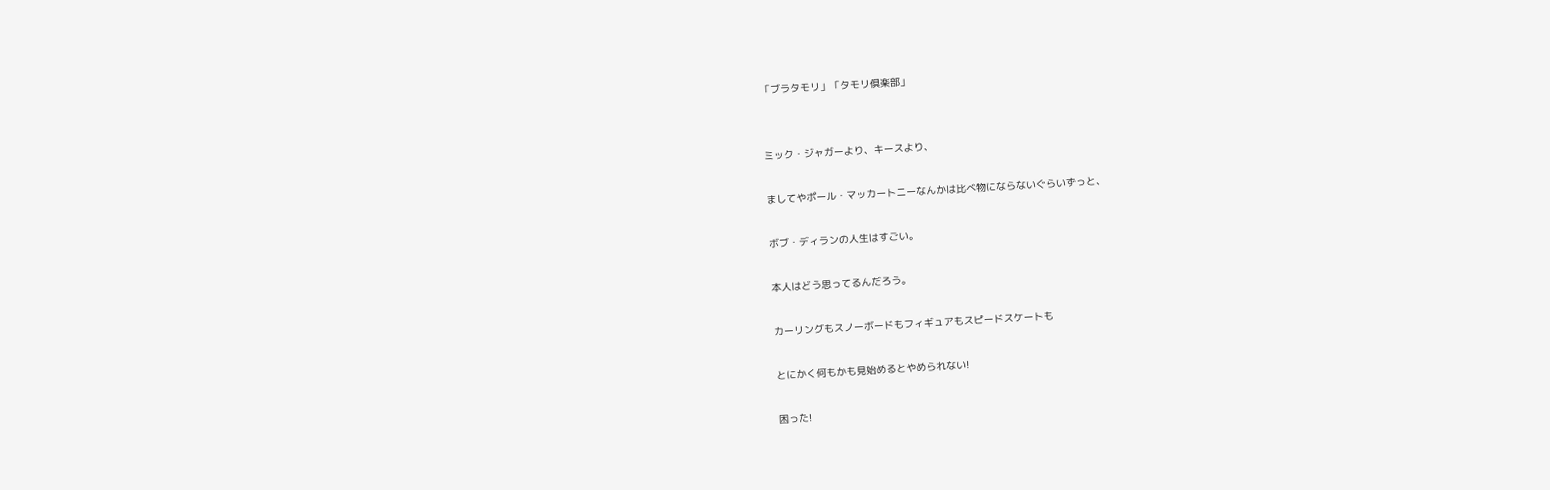「ブラタモリ」「タモリ倶楽部」


ミック・ジャガーより、キースより、

ましてやポール・マッカートニーなんかは比べ物にならないぐらいずっと、

ボブ・ディランの人生はすごい。

本人はどう思ってるんだろう。

カーリングもスノーボードもフィギュアもスピードスケートも

とにかく何もかも見始めるとやめられない!

困った!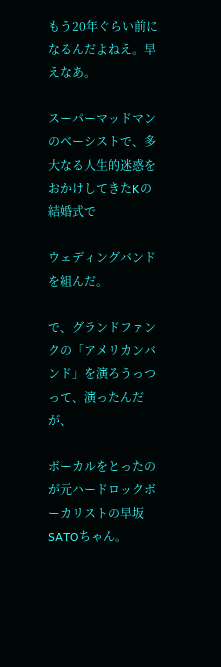もう20年ぐらい前になるんだよねえ。早えなあ。

スーパーマッドマンのベーシストで、多大なる人生的迷惑をおかけしてきたKの結婚式で

ウェディングバンドを組んだ。

で、グランドファンクの「アメリカンバンド」を演ろうっつって、演ったんだが、

ボーカルをとったのが元ハードロックボーカリストの早坂SATOちゃん。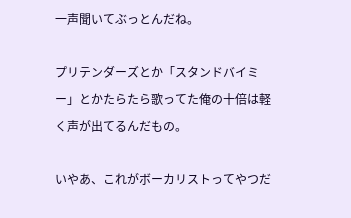一声聞いてぶっとんだね。

プリテンダーズとか「スタンドバイミー」とかたらたら歌ってた俺の十倍は軽く声が出てるんだもの。

いやあ、これがボーカリストってやつだ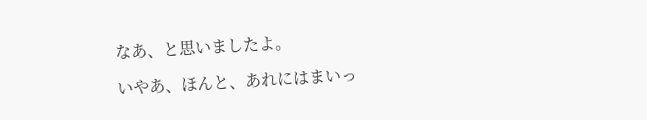なあ、と思いましたよ。

いやあ、ほんと、あれにはまいっ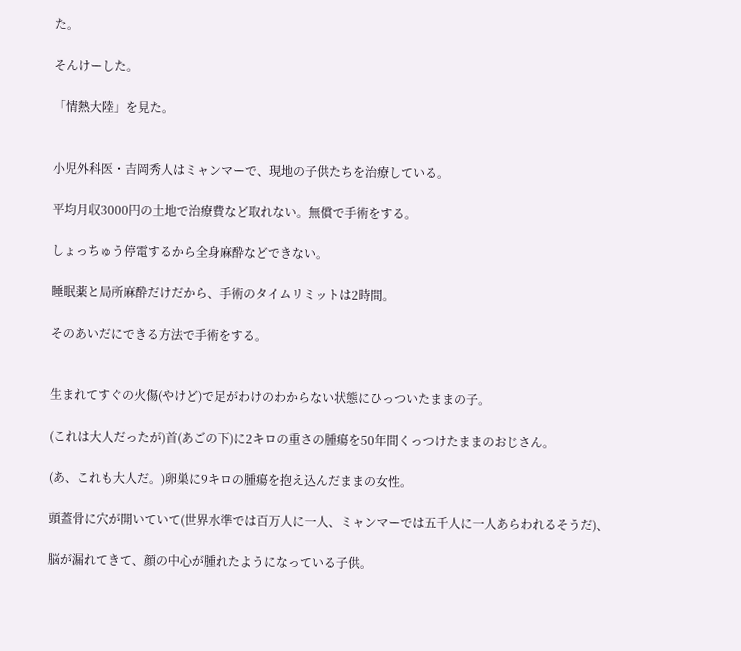た。

そんけーした。

「情熱大陸」を見た。


小児外科医・吉岡秀人はミャンマーで、現地の子供たちを治療している。

平均月収3000円の土地で治療費など取れない。無償で手術をする。

しょっちゅう停電するから全身麻酔などできない。

睡眠薬と局所麻酔だけだから、手術のタイムリミットは2時間。

そのあいだにできる方法で手術をする。


生まれてすぐの火傷(やけど)で足がわけのわからない状態にひっついたままの子。

(これは大人だったが)首(あごの下)に2キロの重さの腫瘍を50年間くっつけたままのおじさん。

(あ、これも大人だ。)卵巣に9キロの腫瘍を抱え込んだままの女性。

頭蓋骨に穴が開いていて(世界水準では百万人に一人、ミャンマーでは五千人に一人あらわれるそうだ)、

脳が漏れてきて、顔の中心が腫れたようになっている子供。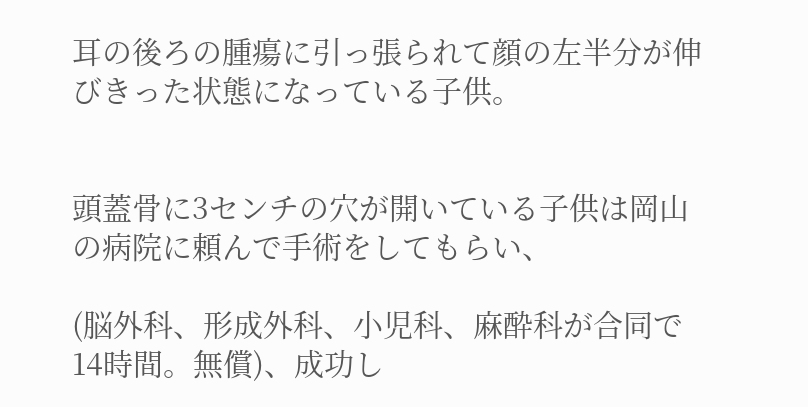耳の後ろの腫瘍に引っ張られて顔の左半分が伸びきった状態になっている子供。


頭蓋骨に3センチの穴が開いている子供は岡山の病院に頼んで手術をしてもらい、

(脳外科、形成外科、小児科、麻酔科が合同で14時間。無償)、成功し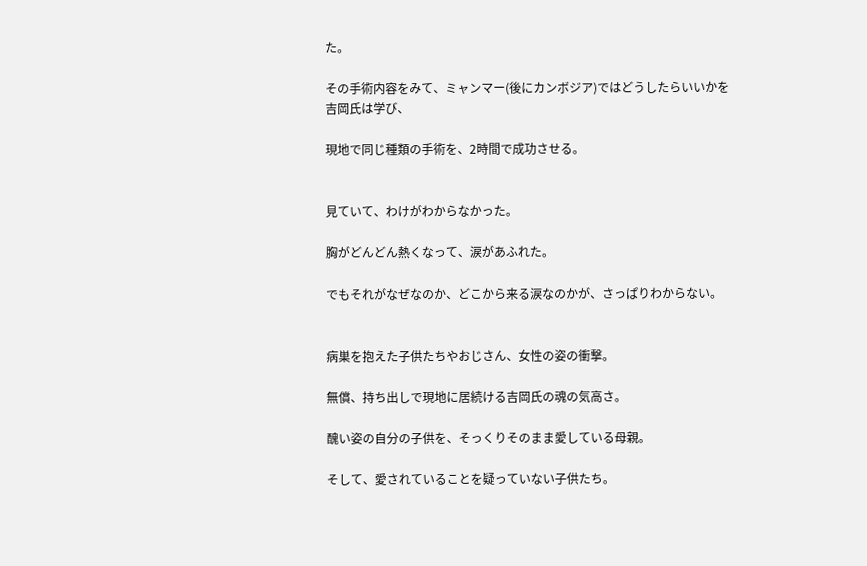た。

その手術内容をみて、ミャンマー(後にカンボジア)ではどうしたらいいかを吉岡氏は学び、

現地で同じ種類の手術を、2時間で成功させる。


見ていて、わけがわからなかった。

胸がどんどん熱くなって、涙があふれた。

でもそれがなぜなのか、どこから来る涙なのかが、さっぱりわからない。


病巣を抱えた子供たちやおじさん、女性の姿の衝撃。

無償、持ち出しで現地に居続ける吉岡氏の魂の気高さ。

醜い姿の自分の子供を、そっくりそのまま愛している母親。

そして、愛されていることを疑っていない子供たち。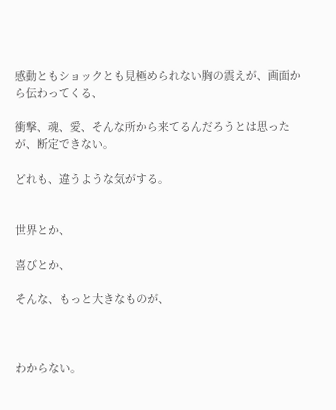感動ともショックとも見極められない胸の震えが、画面から伝わってくる、

衝撃、魂、愛、そんな所から来てるんだろうとは思ったが、断定できない。

どれも、違うような気がする。


世界とか、

喜びとか、

そんな、もっと大きなものが、



わからない。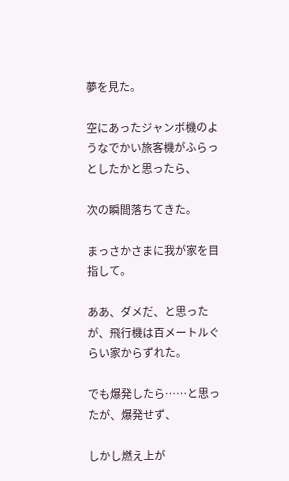夢を見た。

空にあったジャンボ機のようなでかい旅客機がふらっとしたかと思ったら、

次の瞬間落ちてきた。

まっさかさまに我が家を目指して。

ああ、ダメだ、と思ったが、飛行機は百メートルぐらい家からずれた。

でも爆発したら……と思ったが、爆発せず、

しかし燃え上が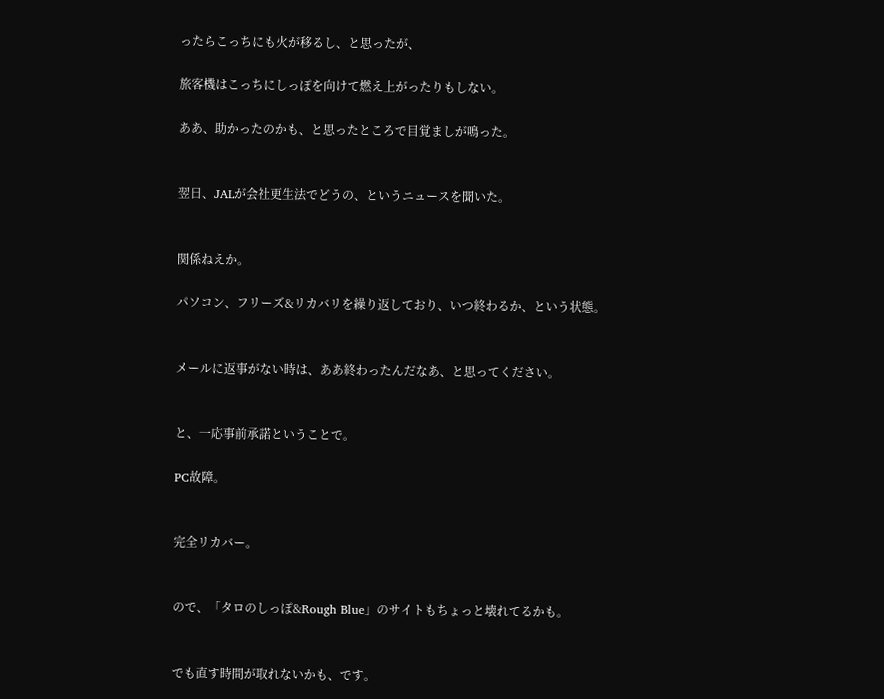ったらこっちにも火が移るし、と思ったが、

旅客機はこっちにしっぽを向けて燃え上がったりもしない。

ああ、助かったのかも、と思ったところで目覚ましが鳴った。


翌日、JALが会社更生法でどうの、というニュースを聞いた。


関係ねえか。

パソコン、フリーズ&リカバリを繰り返しており、いつ終わるか、という状態。


メールに返事がない時は、ああ終わったんだなあ、と思ってください。


と、一応事前承諾ということで。

PC故障。


完全リカバー。


ので、「タロのしっぽ&Rough Blue」のサイトもちょっと壊れてるかも。


でも直す時間が取れないかも、です。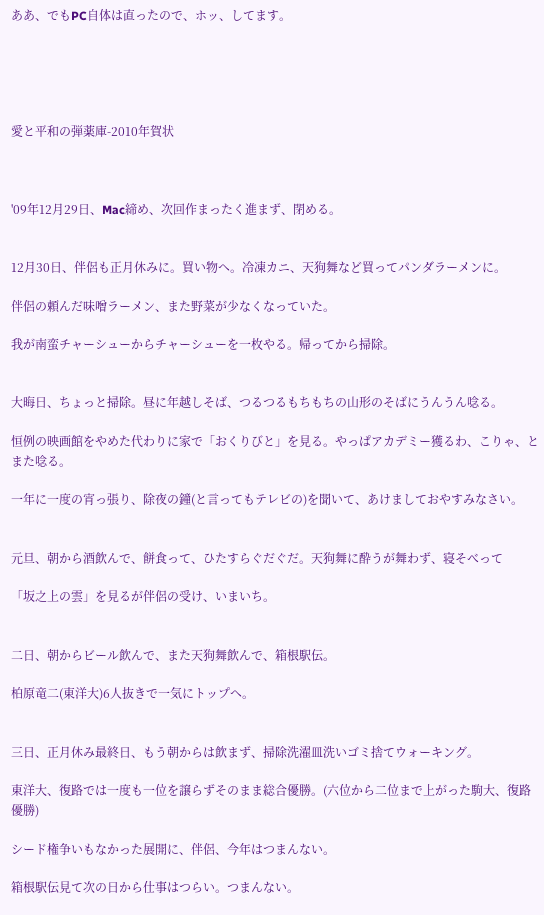ああ、でもPC自体は直ったので、ホッ、してます。





愛と平和の弾薬庫-2010年賀状



'09年12月29日、Mac締め、次回作まったく進まず、閉める。


12月30日、伴侶も正月休みに。買い物へ。冷凍カニ、天狗舞など買ってパンダラーメンに。

伴侶の頼んだ味噌ラーメン、また野菜が少なくなっていた。

我が南蛮チャーシューからチャーシューを一枚やる。帰ってから掃除。


大晦日、ちょっと掃除。昼に年越しそば、つるつるもちもちの山形のそばにうんうん唸る。

恒例の映画館をやめた代わりに家で「おくりびと」を見る。やっぱアカデミー獲るわ、こりゃ、とまた唸る。

一年に一度の宵っ張り、除夜の鐘(と言ってもテレビの)を聞いて、あけましておやすみなさい。


元旦、朝から酒飲んで、餅食って、ひたすらぐだぐだ。天狗舞に酔うが舞わず、寝そべって

「坂之上の雲」を見るが伴侶の受け、いまいち。


二日、朝からビール飲んで、また天狗舞飲んで、箱根駅伝。

柏原竜二(東洋大)6人抜きで一気にトップへ。


三日、正月休み最終日、もう朝からは飲まず、掃除洗濯皿洗いゴミ捨てウォーキング。

東洋大、復路では一度も一位を譲らずそのまま総合優勝。(六位から二位まで上がった駒大、復路優勝)

シード権争いもなかった展開に、伴侶、今年はつまんない。

箱根駅伝見て次の日から仕事はつらい。つまんない。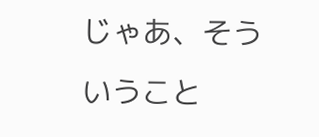じゃあ、そういうこと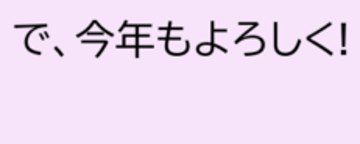で、今年もよろしく!